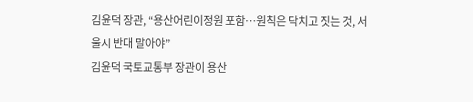김윤덕 장관, “용산어린이정원 포함…원칙은 닥치고 짓는 것, 서울시 반대 말아야”
김윤덕 국토교통부 장관이 용산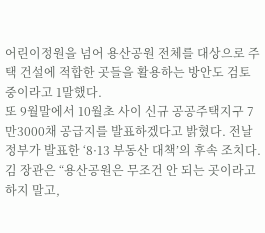어린이정원을 넘어 용산공원 전체를 대상으로 주택 건설에 적합한 곳들을 활용하는 방안도 검토 중이라고 1말했다.
또 9월말에서 10월초 사이 신규 공공주택지구 7만3000채 공급지를 발표하겠다고 밝혔다. 전날 정부가 발표한 ‘8·13 부동산 대책’의 후속 조치다.
김 장관은 “용산공원은 무조건 안 되는 곳이라고 하지 말고,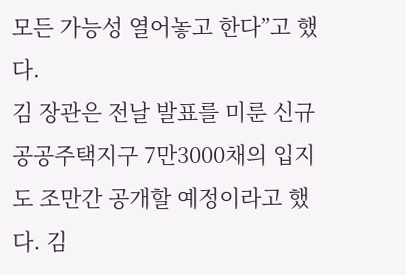모든 가능성 열어놓고 한다”고 했다.
김 장관은 전날 발표를 미룬 신규 공공주택지구 7만3000채의 입지도 조만간 공개할 예정이라고 했다. 김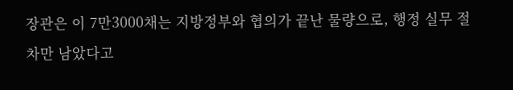장관은 이 7만3000채는 지방정부와 협의가 끝난 물량으로, 행정 실무 절차만 남았다고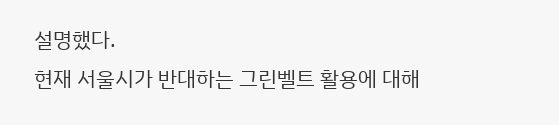설명했다.
현재 서울시가 반대하는 그린벨트 활용에 대해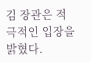김 장관은 적극적인 입장을 밝혔다.